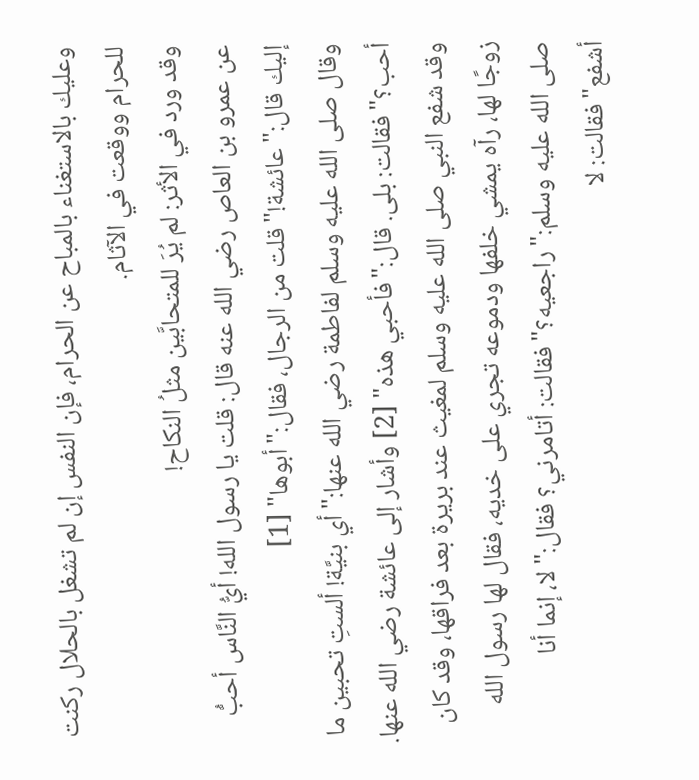وعليك بالاستغناء بالمباح عن الحرام، فإن النفس إن لم تشغل بالحلال ركنت للحرام ووقعت في الآثام.
وقد ورد في الأثر: لم يُرَ للمتحابَّين مثلُ النكاح!
عن عمرو بن العاص رضي الله عنه قال: قلت يا رسول الله! أيُّ النَّاس أحبُّ إليك قال:"عائشة!"قلت من الرجال، فقال:"أبوها" [1]
وقال صلى الله عليه وسلم لفاطمة رضي الله عنها:"أي بنيَّة! ألستِ تحبين ما أحب؟"فقالت: بلى. قال:"فأحبي هذه" [2] وأشار إلى عائشة رضي الله عنها.
وقد شفع النبي صلى الله عليه وسلم لمغيث عند بريرة بعد فراقها، وقد كان زوجًا لها، رآه يمشي خلفها ودموعه تجري على خديه، فقال لها رسول الله صلى الله عليه وسلم:"راجعيه؟"فقالت: أتامرني؟ فقال:"لا، إنما أنا أشفع"فقالت: لا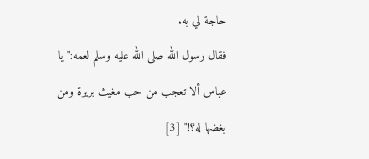حاجة لي به.
فقال رسول الله صلى الله عليه وسلم لعمه:"يا عباس ألا تعجب من حب مغيث بريرة ومن بغضها له؟!" [3]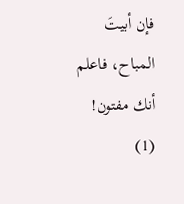فإن أبيتَ المباح، فاعلم أنك مفتون!
(1)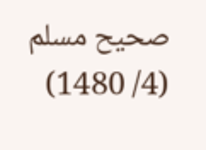صحيح مسلم (4/ 1480)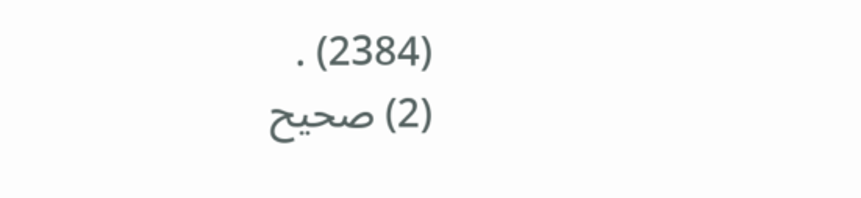(2384) .
(2) صحيح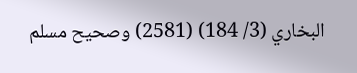البخاري (3/ 184) (2581) وصحيح مسلم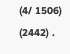(4/ 1506) (2442) .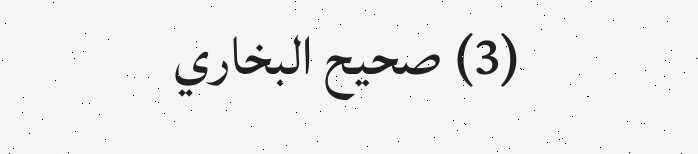(3) صحيح البخاري